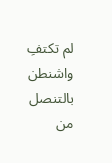لم تكتفِ واشنطن بالتنصل من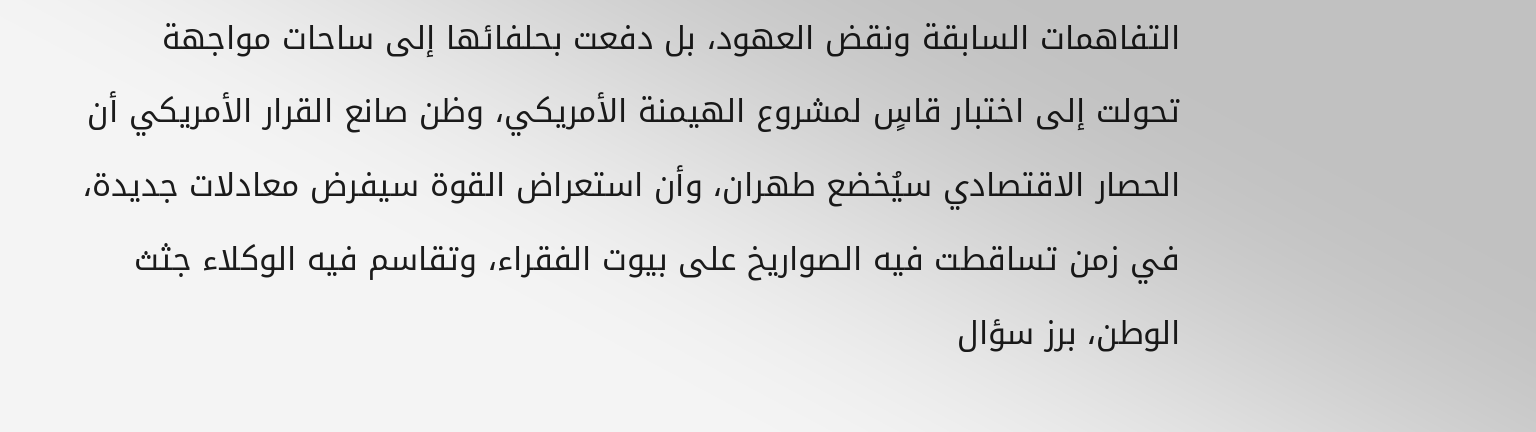التفاهمات السابقة ونقض العهود، بل دفعت بحلفائها إلى ساحات مواجهة تحولت إلى اختبار قاسٍ لمشروع الهيمنة الأمريكي، وظن صانع القرار الأمريكي أن الحصار الاقتصادي سيُخضع طهران، وأن استعراض القوة سيفرض معادلات جديدة،
في زمن تساقطت فيه الصواريخ على بيوت الفقراء، وتقاسم فيه الوكلاء جثث الوطن، برز سؤال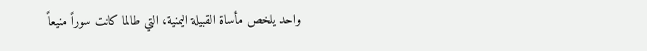واحد يلخص مأساة القبيلة اليمنية، التي طالما كانت سوراً منيعاً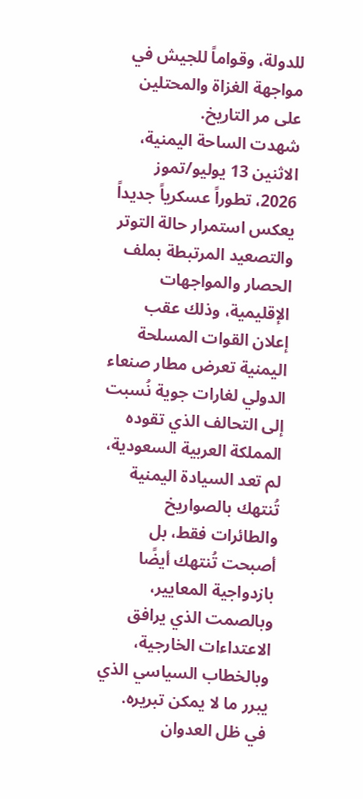للدولة، وقواماً للجيش في مواجهة الغزاة والمحتلين على مر التاريخ.
شهدت الساحة اليمنية، الاثنين 13 يوليو/تموز 2026، تطوراً عسكرياً جديداً يعكس استمرار حالة التوتر والتصعيد المرتبطة بملف الحصار والمواجهات الإقليمية، وذلك عقب إعلان القوات المسلحة اليمنية تعرض مطار صنعاء الدولي لغارات جوية نُسبت إلى التحالف الذي تقوده المملكة العربية السعودية،
لم تعد السيادة اليمنية تُنتهك بالصواريخ والطائرات فقط، بل أصبحت تُنتهك أيضًا بازدواجية المعايير، وبالصمت الذي يرافق الاعتداءات الخارجية، وبالخطاب السياسي الذي يبرر ما لا يمكن تبريره.
في ظل العدوان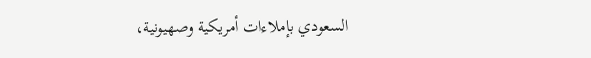السعودي بإملاءات أمريكية وصهيونية،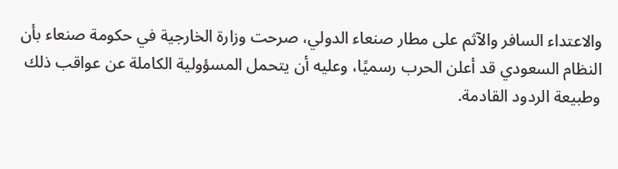والاعتداء السافر والآثم على مطار صنعاء الدولي، صرحت وزارة الخارجية في حكومة صنعاء بأن النظام السعودي قد أعلن الحرب رسميًا، وعليه أن يتحمل المسؤولية الكاملة عن عواقب ذلك وطبيعة الردود القادمة.